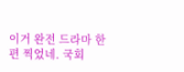이거 완전 드라마 한 편 찍었네. 국회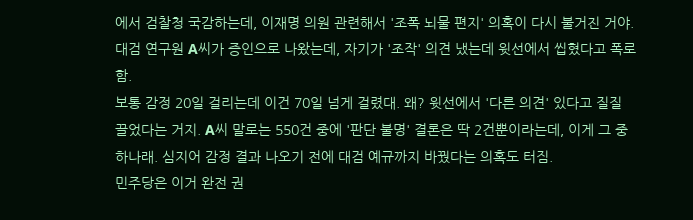에서 검찰청 국감하는데, 이재명 의원 관련해서 '조폭 뇌물 편지' 의혹이 다시 불거진 거야. 대검 연구원 A씨가 증인으로 나왔는데, 자기가 '조작' 의견 냈는데 윗선에서 씹혔다고 폭로함.
보통 감정 20일 걸리는데 이건 70일 넘게 걸렸대. 왜? 윗선에서 '다른 의견' 있다고 질질 끌었다는 거지. A씨 말로는 550건 중에 '판단 불명' 결론은 딱 2건뿐이라는데, 이게 그 중 하나래. 심지어 감정 결과 나오기 전에 대검 예규까지 바꿨다는 의혹도 터짐.
민주당은 이거 완전 권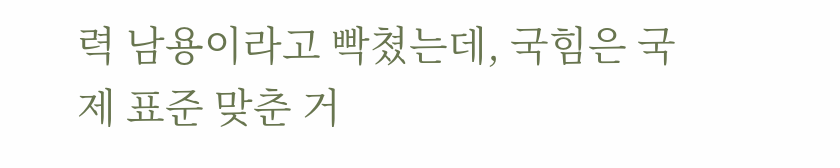력 남용이라고 빡쳤는데, 국힘은 국제 표준 맞춘 거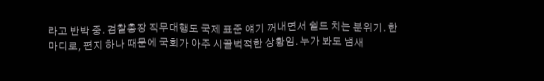라고 반박 중. 검찰총장 직무대행도 국제 표준 얘기 꺼내면서 쉴드 치는 분위기. 한마디로, 편지 하나 때문에 국회가 아주 시끌벅적한 상황임. 누가 봐도 냄새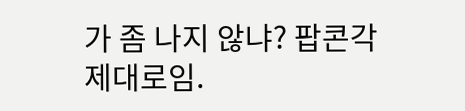가 좀 나지 않냐? 팝콘각 제대로임.